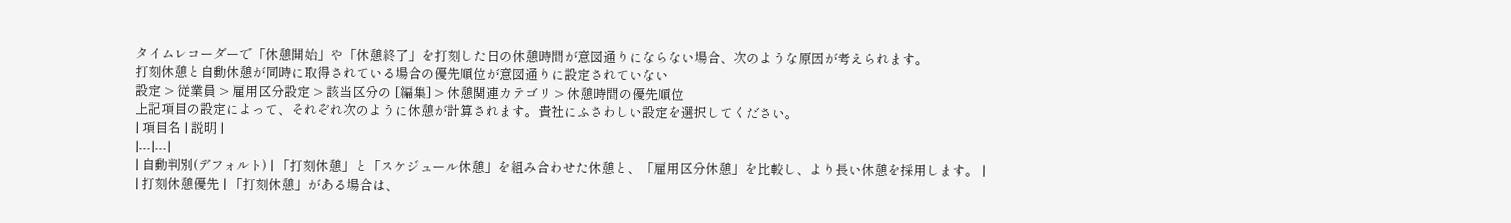タイムレコーダーで「休憩開始」や「休憩終了」を打刻した日の休憩時間が意図通りにならない場合、次のような原因が考えられます。
打刻休憩と自動休憩が同時に取得されている場合の優先順位が意図通りに設定されていない
設定 > 従業員 > 雇用区分設定 > 該当区分の [編集] > 休憩関連カテゴリ > 休憩時間の優先順位
上記項目の設定によって、それぞれ次のように休憩が計算されます。貴社にふさわしい設定を選択してください。
| 項目名 | 説明 |
|---|---|
| 自動判別(デフォルト) | 「打刻休憩」と「スケジュール休憩」を組み合わせた休憩と、「雇用区分休憩」を比較し、より長い休憩を採用します。 |
| 打刻休憩優先 | 「打刻休憩」がある場合は、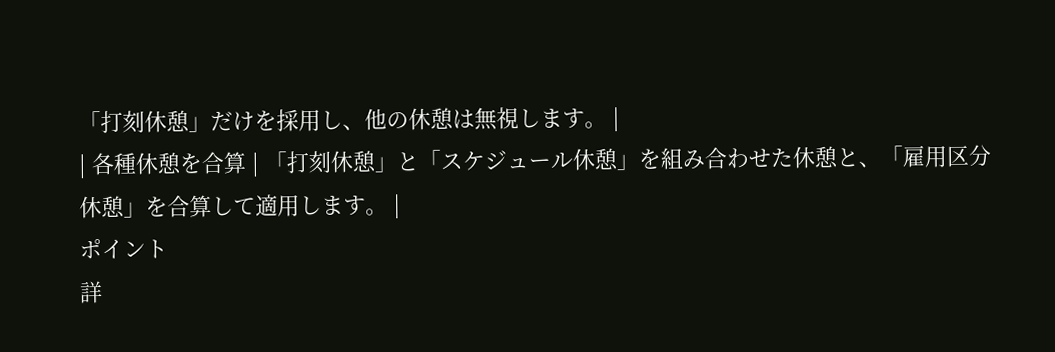「打刻休憩」だけを採用し、他の休憩は無視します。 |
| 各種休憩を合算 | 「打刻休憩」と「スケジュール休憩」を組み合わせた休憩と、「雇用区分休憩」を合算して適用します。 |
ポイント
詳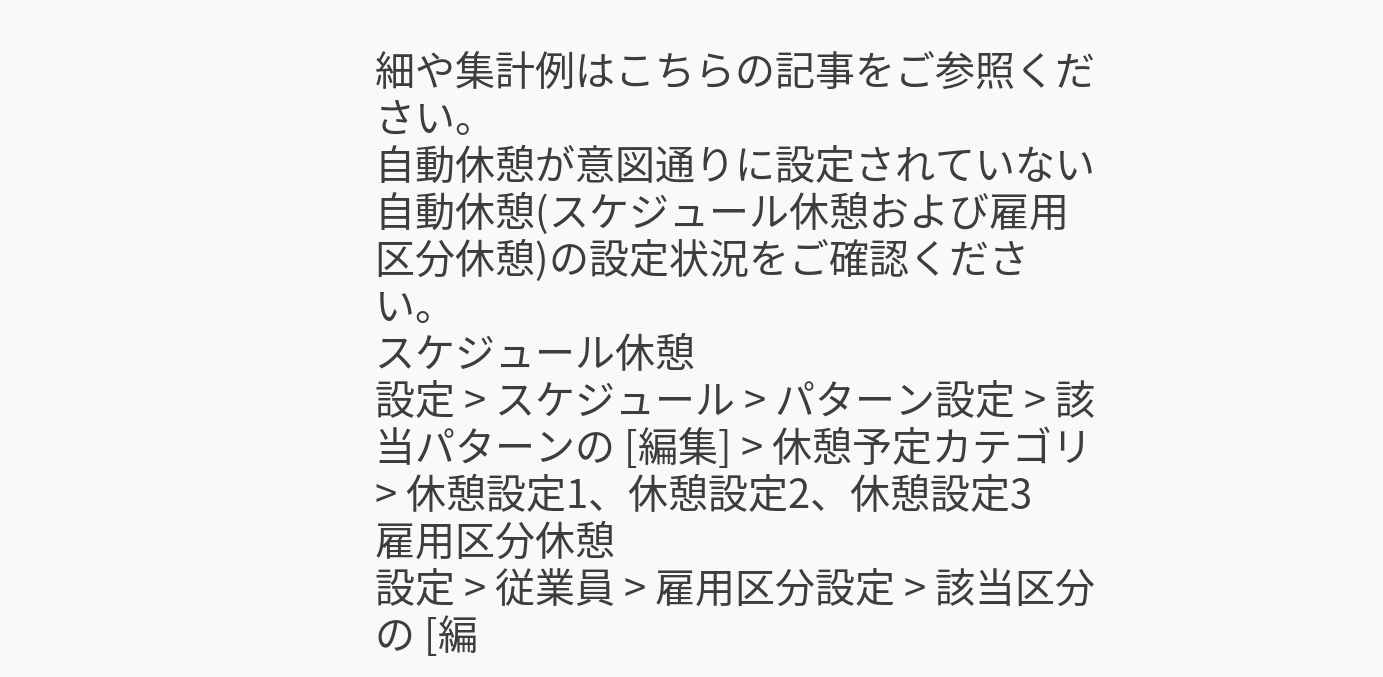細や集計例はこちらの記事をご参照ください。
自動休憩が意図通りに設定されていない
自動休憩(スケジュール休憩および雇用区分休憩)の設定状況をご確認ください。
スケジュール休憩
設定 > スケジュール > パターン設定 > 該当パターンの [編集] > 休憩予定カテゴリ > 休憩設定1、休憩設定2、休憩設定3
雇用区分休憩
設定 > 従業員 > 雇用区分設定 > 該当区分の [編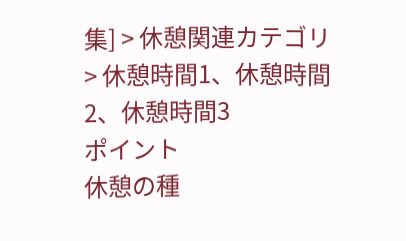集] > 休憩関連カテゴリ > 休憩時間1、休憩時間2、休憩時間3
ポイント
休憩の種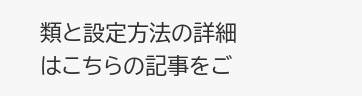類と設定方法の詳細はこちらの記事をご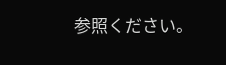参照ください。